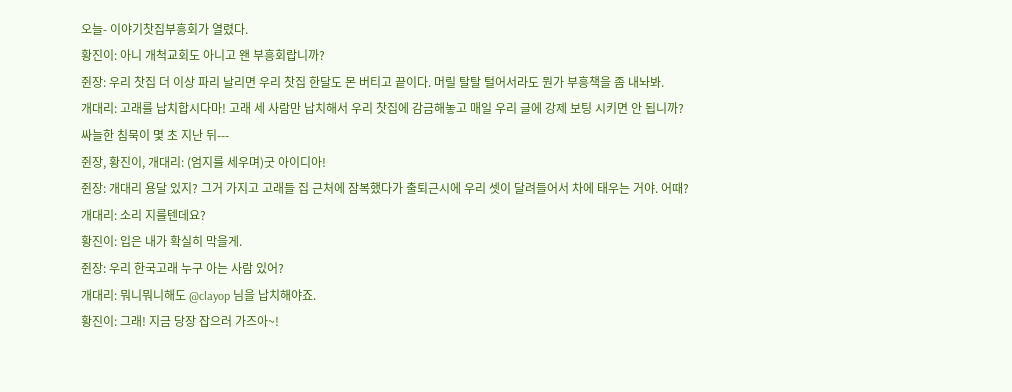오늘- 이야기찻집부흥회가 열렸다.
황진이: 아니 개척교회도 아니고 왠 부흥회랍니까?
쥔장: 우리 찻집 더 이상 파리 날리면 우리 찻집 한달도 몬 버티고 끝이다. 머릴 탈탈 털어서라도 뭔가 부흥책을 좀 내놔봐.
개대리: 고래를 납치합시다마! 고래 세 사람만 납치해서 우리 찻집에 감금해놓고 매일 우리 글에 강제 보팅 시키면 안 됩니까?
싸늘한 침묵이 몇 초 지난 뒤---
쥔장, 황진이, 개대리: (엄지를 세우며)굿 아이디아!
쥔장: 개대리 용달 있지? 그거 가지고 고래들 집 근처에 잠복했다가 출퇴근시에 우리 셋이 달려들어서 차에 태우는 거야. 어때?
개대리: 소리 지를텐데요?
황진이: 입은 내가 확실히 막을게.
쥔장: 우리 한국고래 누구 아는 사람 있어?
개대리: 뭐니뭐니해도 @clayop 님을 납치해야죠.
황진이: 그래! 지금 당장 잡으러 가즈아~!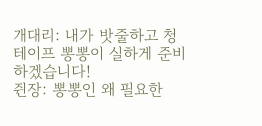개대리: 내가 밧줄하고 청테이프 뽕뽕이 실하게 준비하겠습니다!
쥔장: 뽕뽕인 왜 필요한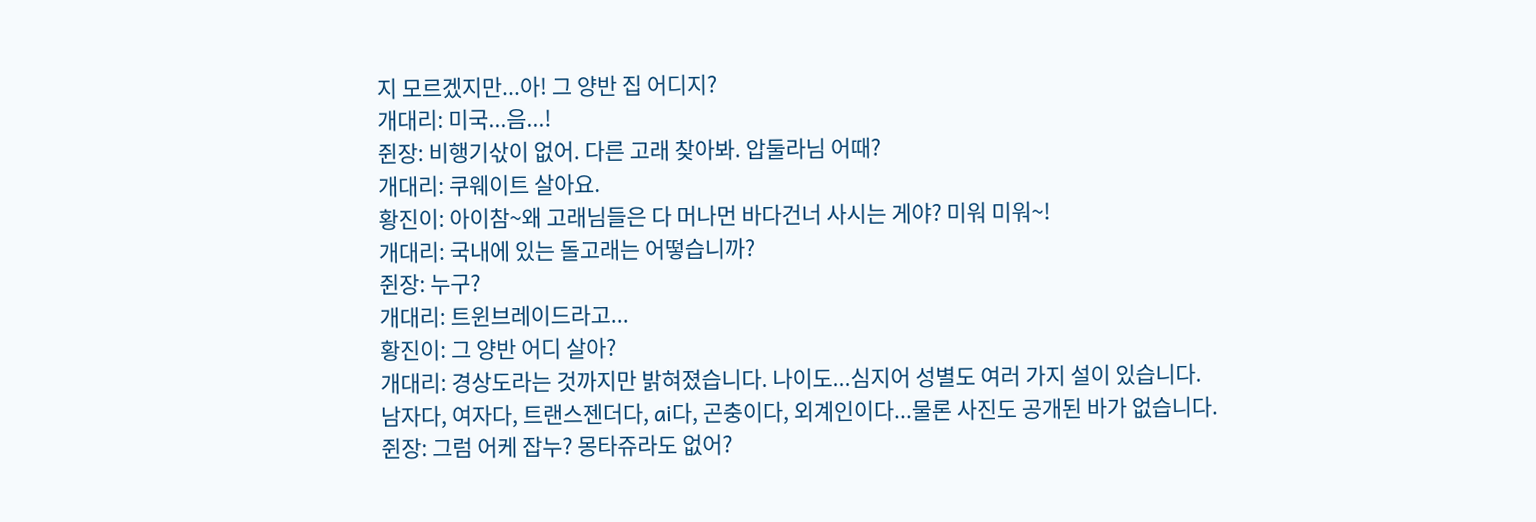지 모르겠지만...아! 그 양반 집 어디지?
개대리: 미국...음...!
쥔장: 비행기삯이 없어. 다른 고래 찾아봐. 압둘라님 어때?
개대리: 쿠웨이트 살아요.
황진이: 아이참~왜 고래님들은 다 머나먼 바다건너 사시는 게야? 미워 미워~!
개대리: 국내에 있는 돌고래는 어떻습니까?
쥔장: 누구?
개대리: 트윈브레이드라고...
황진이: 그 양반 어디 살아?
개대리: 경상도라는 것까지만 밝혀졌습니다. 나이도...심지어 성별도 여러 가지 설이 있습니다.
남자다, 여자다, 트랜스젠더다, ai다, 곤충이다, 외계인이다...물론 사진도 공개된 바가 없습니다.
쥔장: 그럼 어케 잡누? 몽타쥬라도 없어?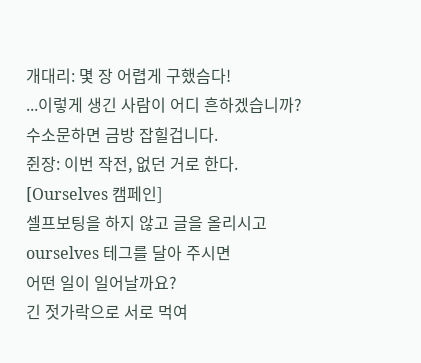개대리: 몇 장 어렵게 구했슴다!
...이렇게 생긴 사람이 어디 흔하겠습니까? 수소문하면 금방 잡힐겁니다.
쥔장: 이번 작전, 없던 거로 한다.
[Ourselves 캠페인]
셀프보팅을 하지 않고 글을 올리시고
ourselves 테그를 달아 주시면
어떤 일이 일어날까요?
긴 젓가락으로 서로 먹여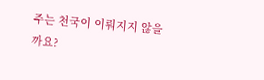주는 천국이 이뤄지지 않을까요?